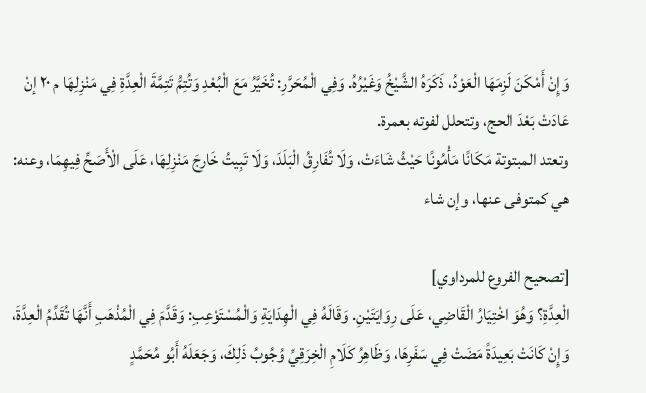وَإِنْ أَمْكَنَ لَزِمَهَا الْعَوْدُ، ذَكَرَهُ الشَّيْخُ وَغَيْرُهُ. وَفِي الْمُحَرَّرِ: تُخَيَّرُ مَعَ الْبُعْدِ وَتُتِمُّ تَتِمَّةَ الْعِدَّةِ فِي مَنْزِلِهَا م ٢٠ إنْ عَادَتْ بَعْدَ الحج، وتتحلل لفوته بعمرة.
وتعتد المبتوتة مَكَانًا مَأْمُونًا حَيْثُ شَاءَتْ، وَلَا تُفَارِقُ الْبَلَدَ، وَلَا تَبِيتُ خَارِجَ مَنْزِلِهَا، عَلَى الْأَصَحِّ فِيهِمَا، وعنه: هي كمتوفى عنها، وإن شاء

[تصحيح الفروع للمرداوي]
الْعِدَّةِ؟ وَهُوَ اخْتِيَارُ الْقَاضِي، عَلَى رِوَايَتَيْنِ. وَقَالَهُ فِي الْهِدَايَةِ وَالْمُسْتَوْعِبِ: وَقَدَّمَ فِي الْمُذْهَبِ أَنَّهَا تُقَدِّمُ الْعِدَّةَ، وَإِنْ كَانَتْ بَعِيدَةً مَضَتْ فِي سَفَرِهَا، وَظَاهِرُ كَلَامِ الْخِرَقِيِّ وُجُوبُ ذَلِكَ، وَجَعَلَهُ أَبُو مُحَمَّدٍ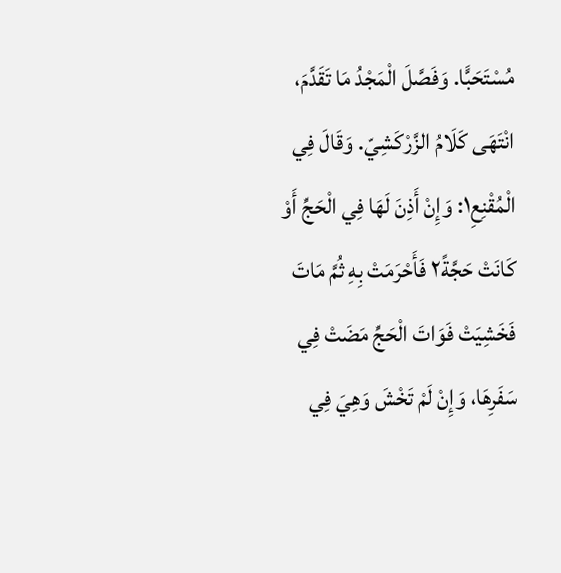مُسْتَحَبًّا. وَفَصَّلَ الْمَجْدُ مَا تَقَدَّمَ، انْتَهَى كَلَامُ الزَّرْكَشِيّ. وَقَالَ فِي الْمُقْنِعِ١: وَإِنْ أَذِنَ لَهَا فِي الْحَجِّ أَوْ كَانَتْ حَجَّةً٢ فَأَحْرَمَتْ بِهِ ثُمَّ مَاتَ فَخَشِيَتْ فَوَاتَ الْحَجِّ مَضَتْ فِي سَفَرِهَا، وَإِنْ لَمْ تَخْشَ وَهِيَ فِي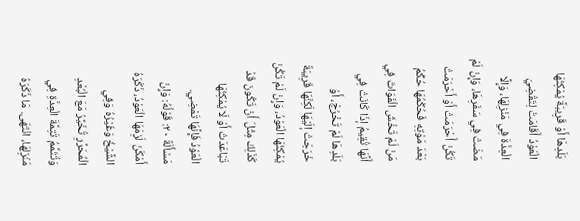بَلَدِهَا أَوْ قَرِيبَةً يُمْكِنُهَا الْعَوْدُ أَقَامَتْ لِتَقْضِيَ الْعِدَّةَ فِي مَنْزِلِهَا، وَإِلَّا مَضَتْ فِي سَفَرِهَا، وَإِنْ لَمْ تَكُنْ أَحْرَمَتْ أَوْ أَحْرَمَتْ بَعْدَ مَوْتِهِ فَحُكْمُهَا حُكْمُ مَنْ لَمْ تَخْشَ الْفَوَاتَ فِي أَنَّهَا تُقِيمُ إذَا كَانَتْ فِي بَلَدِهَا لَمْ تَخْرُجْ، أَوْ خَرَجَتْ إلَيْهَا لَكِنَّهَا قَرِيبَةٌ يُمْكِنُهَا الْعَوْدُ، وَإِنْ لَمْ تَكُنْ كَذَلِكَ مِثْلَ أَنْ تَكُونَ قَدْ تَبَاعَدَتْ أَوْ لَا يُمْكِنُهَا الْعَوْدُ فَإِنَّهَا تَمْضِي.
مَسْأَلَةٌ ٢٠: قَوْلُهُ: وَإِنْ أَمْكَنَ لَزِمَهَا الْعَوْدُ، ذَكَرَهُ الشَّيْخُ وَغَيْرُهُ وَفِي الْمُحَرَّرِ تُخَيَّرُ مَعَ الْبُعْدِ وَتُتَمِّمُ تَتِمَّةَ الْعِدَّةِ فِي مَنْزِلِهَا، انْتَهَى. مَا ذَكَرَهُ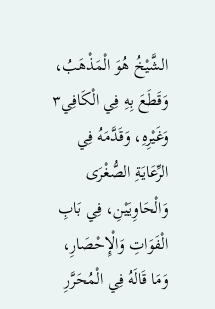الشَّيْخُ هُوَ الْمَذْهَبُ، وَقَطَعَ بِهِ فِي الْكَافِي٣ وَغَيْرِهِ، وَقَدَّمَهُ فِي الرِّعَايَةِ الصُّغْرَى وَالْحَاوِيَيْنِ، فِي بَابِ الْفَوَاتِ وَالْإِحْصَارِ، وَمَا قَالَهُ فِي الْمُحَرَّرِ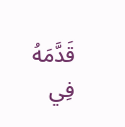قَدَّمَهُ فِي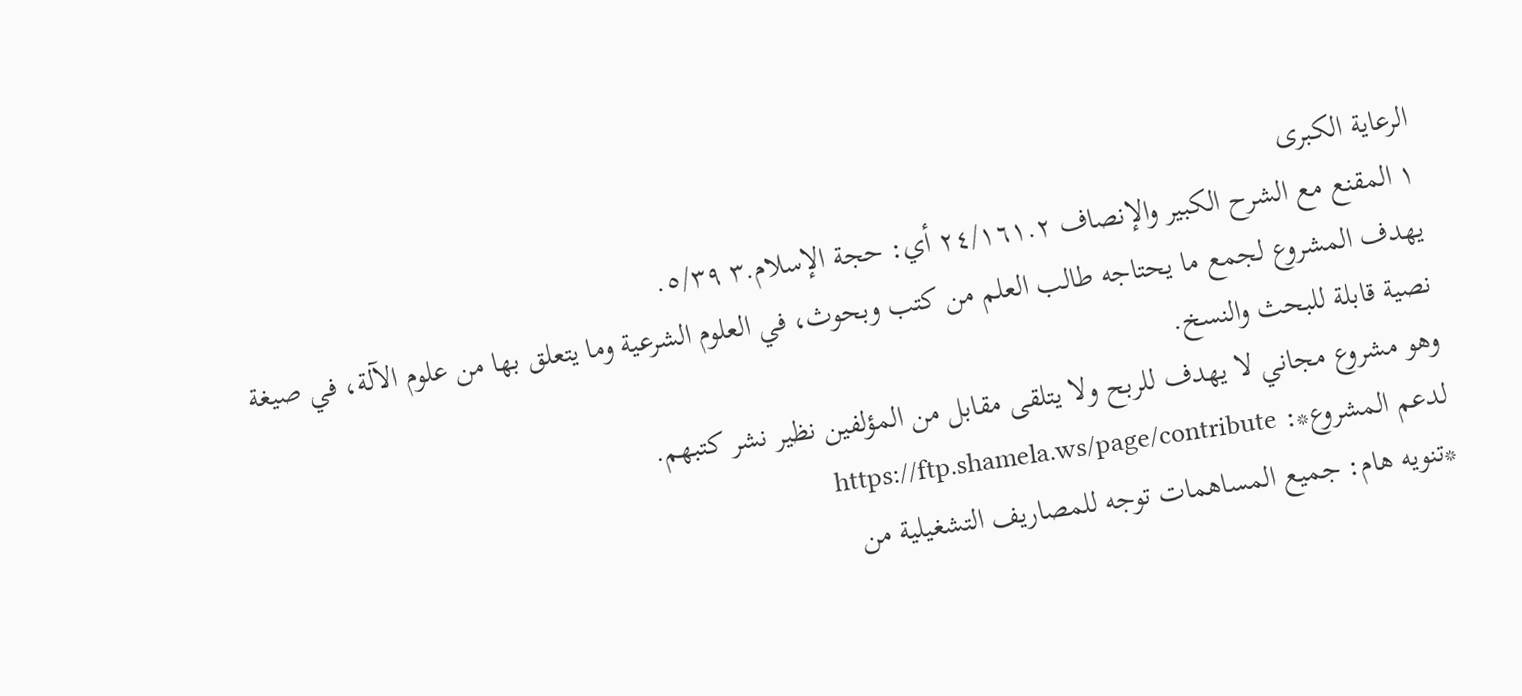الرعاية الكبرى
١ المقنع مع الشرح الكبير والإنصاف ٢٤/١٦١.٢ أي: حجة الإسلام.٣ ٥/٣٩.
يهدف المشروع لجمع ما يحتاجه طالب العلم من كتب وبحوث، في العلوم الشرعية وما يتعلق بها من علوم الآلة، في صيغة نصية قابلة للبحث والنسخ.
وهو مشروع مجاني لا يهدف للربح ولا يتلقى مقابل من المؤلفين نظير نشر كتبهم.
لدعم المشروع*: https://ftp.shamela.ws/page/contribute
*تنويه هام: جميع المساهمات توجه للمصاريف التشغيلية من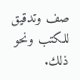صف وتدقيق للكتب ونحو ذلك.